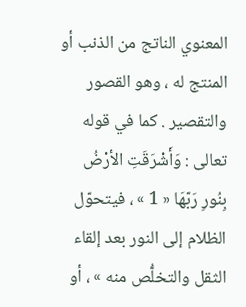المعنوي الناتج من الذنب أو المنتج له ، وهو القصور والتقصير . كما في قوله تعالى : وَأَشْرَقَتِ الأرْضُ بِنُورِ رَبّهَا « 1 » ، فيتحوّل الظلام إلى النور بعد إلقاء الثقل والتخلُّص منه » ، أو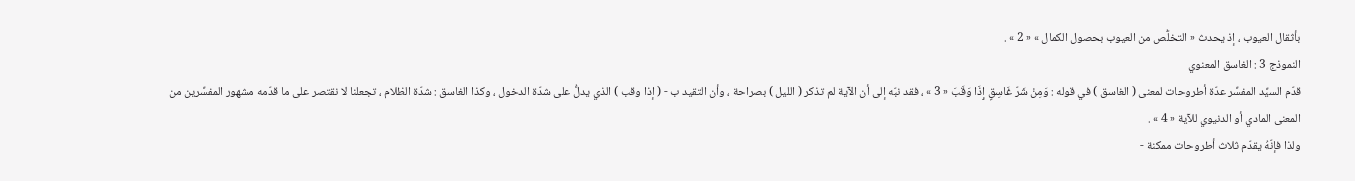بأثقال العيوب ، إذ يحدث « التخلُّص من العيوب بحصول الكمال » « 2 » .
النموذج 3 : الغاسق المعنوي
قدّم السيِّد المفسِّر عدّة أطروحات لمعنى ( الغاسق ) في قوله : وَمِنْ شَرّ غَاسِقٍ إِذَا وَقَبَ « 3 » ، فقد نبّه إلى أن الآية لم تذكر ( الليل ) بصراحة ، وأن التقيد ب - ( إذا وقب ) الذي يدلُّ على شدّة الدخول ، وكذا الغاسق : شدّة الظلام ، تجعلنا لا نقتصر على ما قدّمه مشهور المفسِّرين من المعنى المادي أو الدنيوي للآية « 4 » .
ولذا فإنّهُ يقدّم ثلاث أطروحات ممكنة -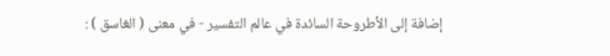إضافة إلى الأطروحة السائدة في عالم التفسير - في معنى ( الغاسق ) :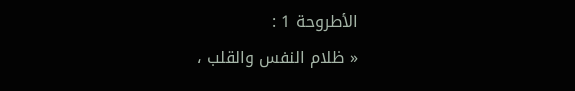الأطروحة 1 :
« ظلام النفس والقلب ،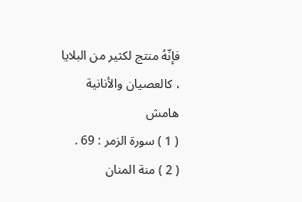فإنّهُ منتج لكثير من البلايا ، كالعصيان والأنانية
هامش
( 1 ) سورة الزمر : 69 .
( 2 ) منة المنان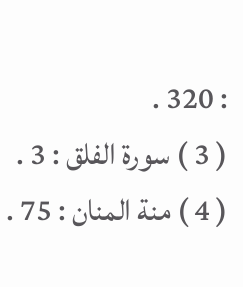: 320 .
( 3 ) سورة الفلق : 3 .
( 4 ) منة المنان : 75 .